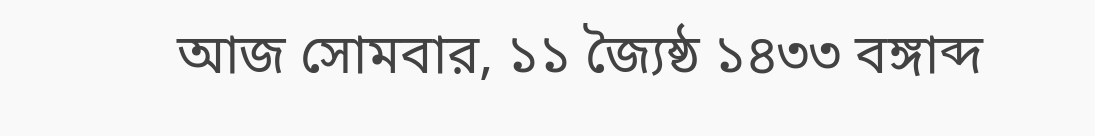আজ সোমবার, ১১ জ্যৈষ্ঠ ১৪৩৩ বঙ্গাব্দ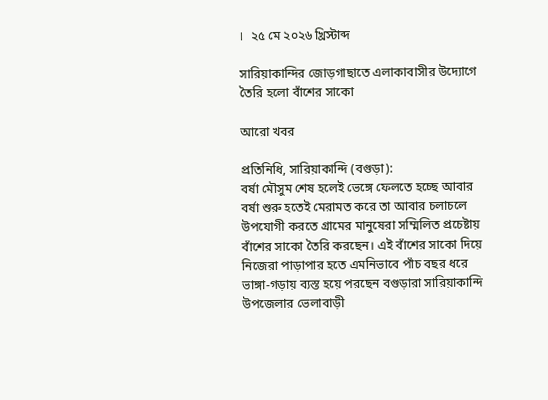।   ২৫ মে ২০২৬ খ্রিস্টাব্দ

সারিয়াকান্দির জোড়গাছাতে এলাকাবাসীর উদ্যোগে তৈরি হলো বাঁশের সাকো

আরো খবর

প্রতিনিধি, সারিয়াকান্দি (বগুড়া):
বর্ষা মৌসুম শেষ হলেই ভেঙ্গে ফেলতে হচ্ছে আবার বর্ষা শুরু হতেই মেরামত করে তা আবার চলাচলে উপযোগী করতে গ্রামের মানুষেরা সম্মিলিত প্রচেষ্টায় বাঁশের সাকো তৈরি করছেন। এই বাঁশের সাকো দিয়ে নিজেরা পাড়াপার হতে এমনিভাবে পাঁচ বছর ধরে ভাঙ্গা-গড়ায় ব্যস্ত হয়ে পরছেন বগুড়ারা সারিয়াকান্দি উপজেলার ভেলাবাড়ী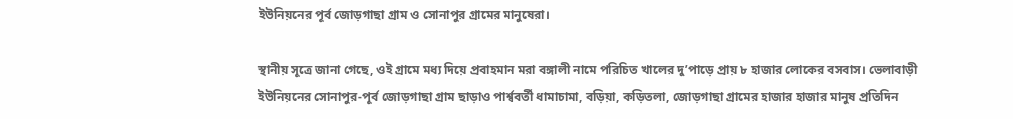ইউনিয়নের পূর্ব জোড়গাছা গ্রাম ও সোনাপুর গ্রামের মানুষেরা।

স্থানীয় সূত্রে জানা গেছে, ওই গ্রামে মধ্য দিয়ে প্রবাহমান মরা বঙ্গালী নামে পরিচিত খালের দু’পাড়ে প্রায় ৮ হাজার লোকের বসবাস। ভেলাবাড়ী ইউনিয়নের সোনাপুর-পূর্ব জোড়গাছা গ্রাম ছাড়াও পার্শ্ববর্তী ধামাচামা, বড়িয়া, কড়িতলা, জোড়গাছা গ্রামের হাজার হাজার মানুষ প্রতিদিন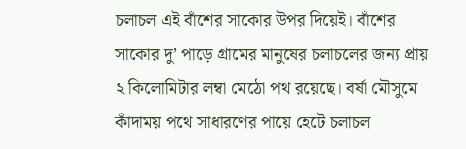চলাচল এই বাঁশের সাকোর উপর দিয়েই। বাঁশের সাকোর দু’ পাড়ে গ্রামের মানুষের চলাচলের জন্য প্রায় ২ কিলোমিটার লম্বা মেঠো পথ রয়েছে। বর্ষা মৌসুমে কাঁদাময় পথে সাধারণের পায়ে হেটে চলাচল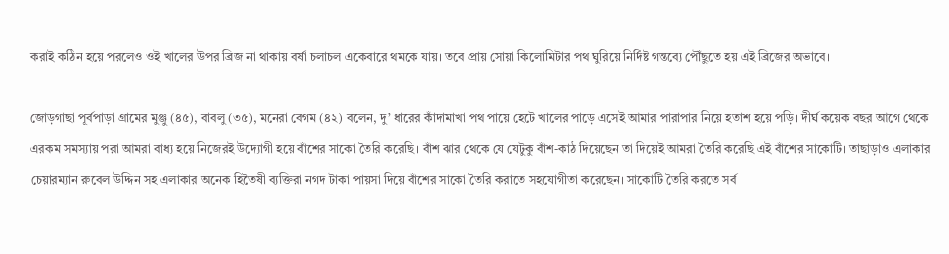করাই কঠিন হয়ে পরলেও ওই খালের উপর ব্রিজ না থাকায় বর্ষা চলাচল একেবারে থমকে যায়। তবে প্রায় সোয়া কিলোমিটার পথ ঘুরিয়ে নির্দিষ্ট গন্তব্যে পৌঁছুতে হয় এই ব্রিজের অভাবে।

জোড়গাছা পূর্বপাড়া গ্রামের মুঞ্জু (৪৫), বাবলু (৩৫), মনেরা বেগম (৪২) বলেন, দু’ ধারের কাঁদামাখা পথ পায়ে হেটে খালের পাড়ে এসেই আমার পারাপার নিয়ে হতাশ হয়ে পড়ি। দীর্ঘ কয়েক বছর আগে থেকে এরকম সমস্যায় পরা আমরা বাধ্য হয়ে নিজেরই উদ্যোগী হয়ে বাঁশের সাকো তৈরি করেছি। বাঁশ ঝার থেকে যে যেটুকু বাঁশ-কাঠ দিয়েছেন তা দিয়েই আমরা তৈরি করেছি এই বাঁশের সাকোটি। তাছাড়াও এলাকার চেয়ারম্যান রুবেল উদ্দিন সহ এলাকার অনেক হিতৈষী ব্যক্তিরা নগদ টাকা পায়সা দিয়ে বাঁশের সাকো তৈরি করাতে সহযোগীতা করেছেন। সাকোটি তৈরি করতে সর্ব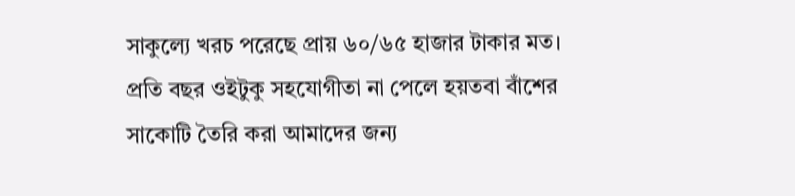সাকুল্যে খরচ পরেছে প্রায় ৬০/৬৫ হাজার টাকার মত। প্রতি বছর ওইটুকু সহযোগীতা না পেলে হয়তবা বাঁশের সাকোটি তৈরি করা আমাদের জন্য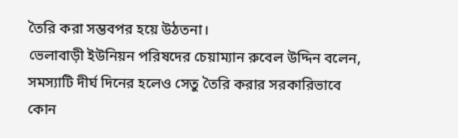তৈরি করা সম্ভবপর হয়ে উঠতনা।
ভেলাবাড়ী ইউনিয়ন পরিষদের চেয়াম্যান রুবেল উদ্দিন বলেন, সমস্যাটি দীর্ঘ দিনের হলেও সেতু তৈরি করার সরকারিভাবে কোন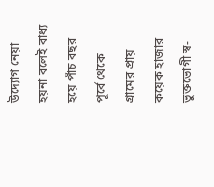উদ্যোগ নেয়া হয়না বলেই বাধ্য হয়ে পাঁচ বছর পূর্বে থেকে গ্রামের প্রায় কয়েক হাজার ভুক্তভোগী স্ব-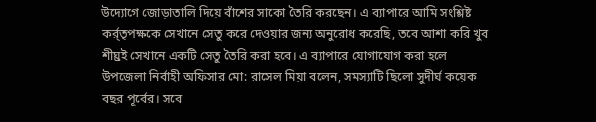উদ্যোগে জোড়াতালি দিয়ে বাঁশের সাকো তৈরি করছেন। এ ব্যাপারে আমি সংশ্লিষ্ট কর্র্তৃপক্ষকে সেখানে সেতু করে দেওয়ার জন্য অনুরোধ করেছি, তবে আশা করি খুব শীঘ্রই সেখানে একটি সেতু তৈরি করা হবে। এ ব্যাপারে যোগাযোগ করা হলে উপজেলা নির্বাহী অফিসার মো: রাসেল মিয়া বলেন, সমস্যাটি ছিলো সুদীর্ঘ কয়েক বছর পূর্বের। সবে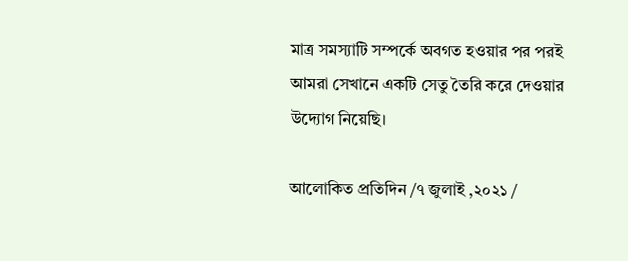মাত্র সমস্যাটি সম্পর্কে অবগত হওয়ার পর পরই আমরা সেখানে একটি সেতু তৈরি করে দেওয়ার উদ্যোগ নিয়েছি।

আলোকিত প্রতিদিন /৭ জুলাই ,২০২১ /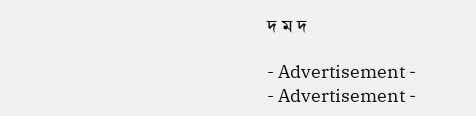দ ম দ

- Advertisement -
- Advertisement -